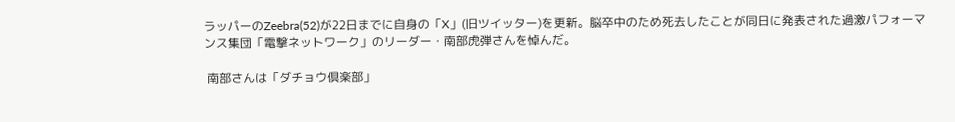ラッパーのZeebra(52)が22日までに自身の「X」(旧ツイッター)を更新。脳卒中のため死去したことが同日に発表された過激パフォーマンス集団「電撃ネットワーク」のリーダー・南部虎弾さんを悼んだ。

 南部さんは「ダチョウ倶楽部」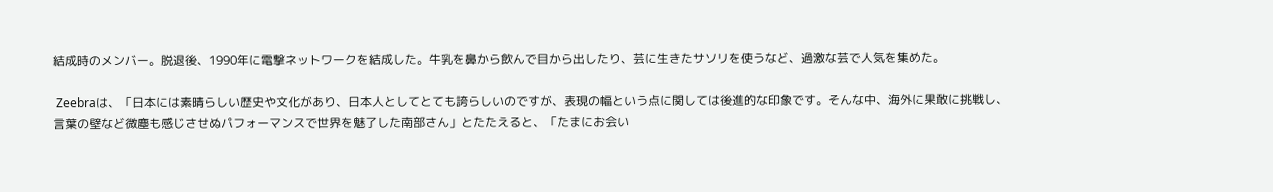結成時のメンバー。脱退後、1990年に電撃ネットワークを結成した。牛乳を鼻から飲んで目から出したり、芸に生きたサソリを使うなど、過激な芸で人気を集めた。

 Zeebraは、「日本には素晴らしい歴史や文化があり、日本人としてとても誇らしいのですが、表現の幅という点に関しては後進的な印象です。そんな中、海外に果敢に挑戦し、言葉の壁など微塵も感じさせぬパフォーマンスで世界を魅了した南部さん」とたたえると、「たまにお会い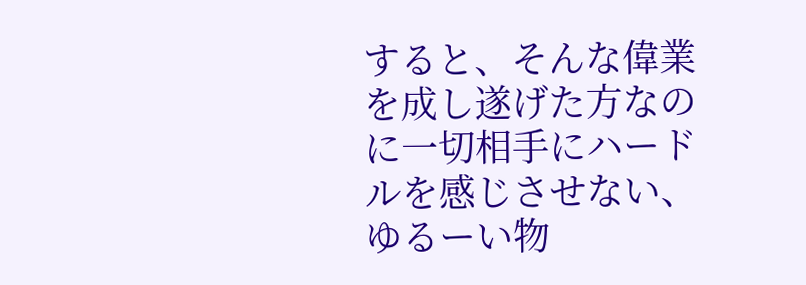すると、そんな偉業を成し遂げた方なのに一切相手にハードルを感じさせない、ゆるーい物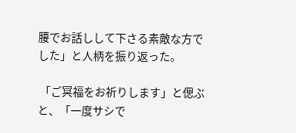腰でお話しして下さる素敵な方でした」と人柄を振り返った。

 「ご冥福をお祈りします」と偲ぶと、「一度サシで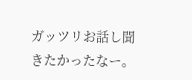ガッツリお話し聞きたかったなー。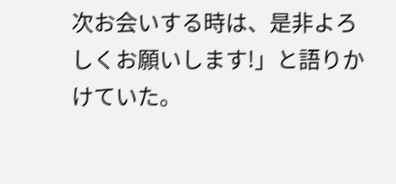次お会いする時は、是非よろしくお願いします!」と語りかけていた。